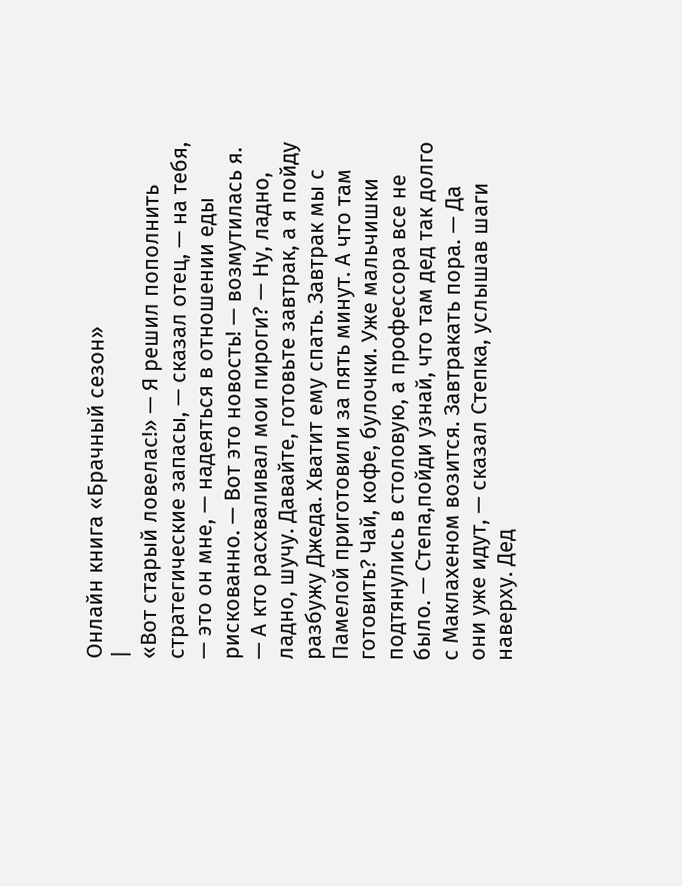Онлайн книга «Брачный сезон»
|
«Вот старый ловелас!» — Я решил пополнить стратегические запасы, — сказал отец, — на тебя, — это он мне, — надеяться в отношении еды рискованно. — Вот это новость! — возмутилась я. — А кто расхваливал мои пироги? — Ну, ладно, ладно, шучу. Давайте, готовьте завтрак, а я пойду разбужу Джеда. Хватит ему спать. Завтрак мы с Памелой приготовили за пять минут. А что там готовить? Чай, кофе, булочки. Уже мальчишки подтянулись в столовую, а профессора все не было. — Степа,пойди узнай, что там дед так долго с Маклахеном возится. Завтракать пора. — Да они уже идут, — сказал Степка, услышав шаги наверху. Дед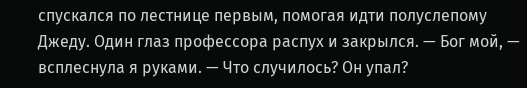спускался по лестнице первым, помогая идти полуслепому Джеду. Один глаз профессора распух и закрылся. — Бог мой, — всплеснула я руками. — Что случилось? Он упал?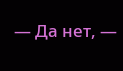— Да нет, —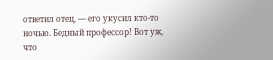ответил отец, — его укусил кто-то ночью. Бедный профессор! Вот уж, что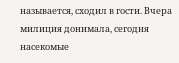называется, сходил в гости. Вчера милиция донимала, сегодня насекомые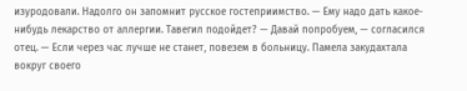изуродовали. Надолго он запомнит русское гостеприимство. — Ему надо дать какое-нибудь лекарство от аллергии. Тавегил подойдет? — Давай попробуем, — согласился отец. — Если через час лучше не станет, повезем в больницу. Памела закудахтала вокруг своего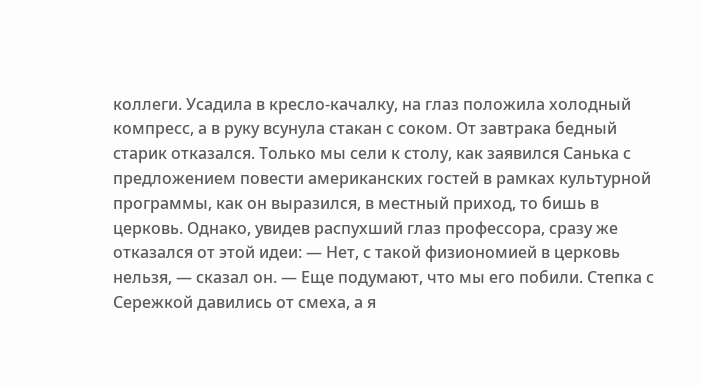коллеги. Усадила в кресло-качалку, на глаз положила холодный компресс, а в руку всунула стакан с соком. От завтрака бедный старик отказался. Только мы сели к столу, как заявился Санька с предложением повести американских гостей в рамках культурной программы, как он выразился, в местный приход, то бишь в церковь. Однако, увидев распухший глаз профессора, сразу же отказался от этой идеи: — Нет, с такой физиономией в церковь нельзя, — сказал он. — Еще подумают, что мы его побили. Степка с Сережкой давились от смеха, а я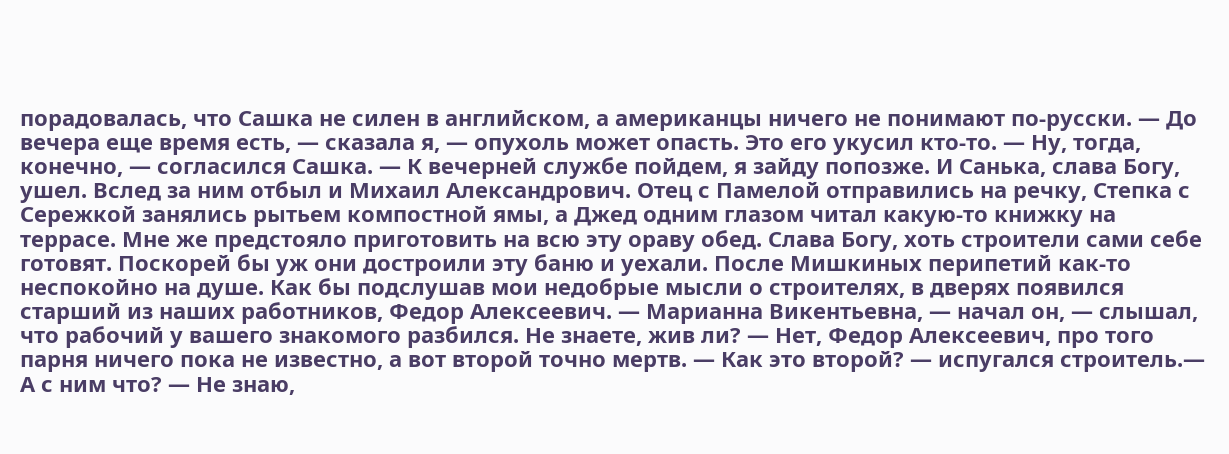порадовалась, что Сашка не силен в английском, а американцы ничего не понимают по-русски. — До вечера еще время есть, — сказала я, — опухоль может опасть. Это его укусил кто-то. — Ну, тогда, конечно, — согласился Сашка. — К вечерней службе пойдем, я зайду попозже. И Санька, слава Богу, ушел. Вслед за ним отбыл и Михаил Александрович. Отец с Памелой отправились на речку, Степка с Сережкой занялись рытьем компостной ямы, а Джед одним глазом читал какую-то книжку на террасе. Мне же предстояло приготовить на всю эту ораву обед. Слава Богу, хоть строители сами себе готовят. Поскорей бы уж они достроили эту баню и уехали. После Мишкиных перипетий как-то неспокойно на душе. Как бы подслушав мои недобрые мысли о строителях, в дверях появился старший из наших работников, Федор Алексеевич. — Марианна Викентьевна, — начал он, — слышал, что рабочий у вашего знакомого разбился. Не знаете, жив ли? — Нет, Федор Алексеевич, про того парня ничего пока не известно, а вот второй точно мертв. — Как это второй? — испугался строитель.— А с ним что? — Не знаю,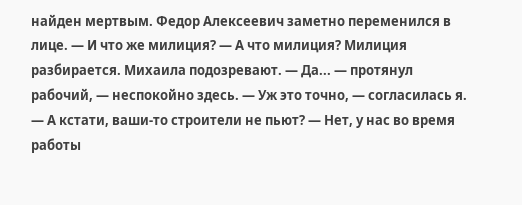найден мертвым. Федор Алексеевич заметно переменился в лице. — И что же милиция? — А что милиция? Милиция разбирается. Михаила подозревают. — Да... — протянул рабочий, — неспокойно здесь. — Уж это точно, — согласилась я. — А кстати, ваши-то строители не пьют? — Нет, у нас во время работы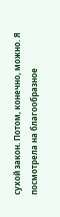сухой закон. Потом, конечно, можно. Я посмотрела на благообразное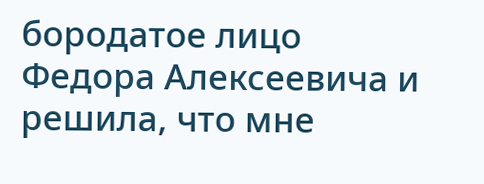бородатое лицо Федора Алексеевича и решила, что мне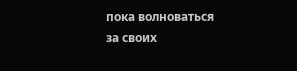пока волноваться за своих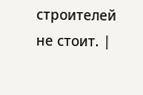строителей не стоит. |